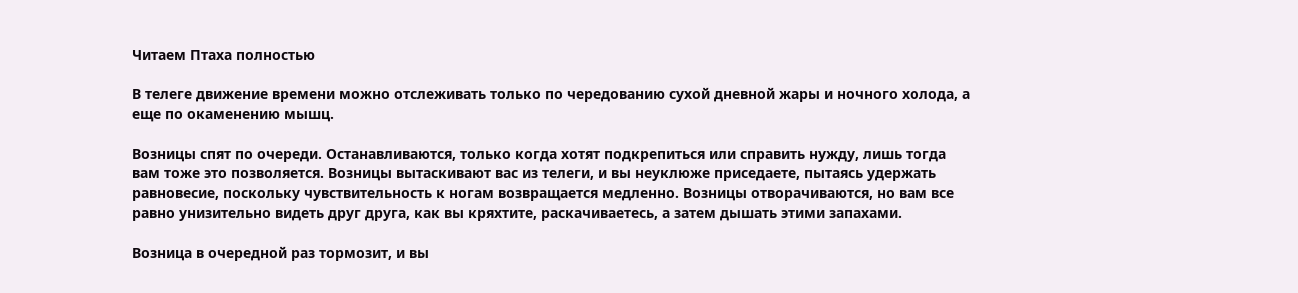Читаем Птаха полностью

В телеге движение времени можно отслеживать только по чередованию сухой дневной жары и ночного холода, а еще по окаменению мышц.

Возницы спят по очереди. Останавливаются, только когда хотят подкрепиться или справить нужду, лишь тогда вам тоже это позволяется. Возницы вытаскивают вас из телеги, и вы неуклюже приседаете, пытаясь удержать равновесие, поскольку чувствительность к ногам возвращается медленно. Возницы отворачиваются, но вам все равно унизительно видеть друг друга, как вы кряхтите, раскачиваетесь, а затем дышать этими запахами.

Возница в очередной раз тормозит, и вы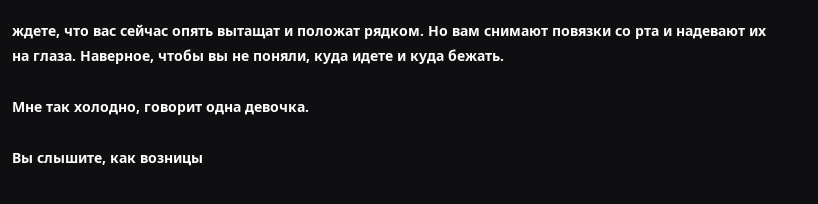ждете, что вас сейчас опять вытащат и положат рядком. Но вам снимают повязки со рта и надевают их на глаза. Наверное, чтобы вы не поняли, куда идете и куда бежать.

Мне так холодно, говорит одна девочка.

Вы слышите, как возницы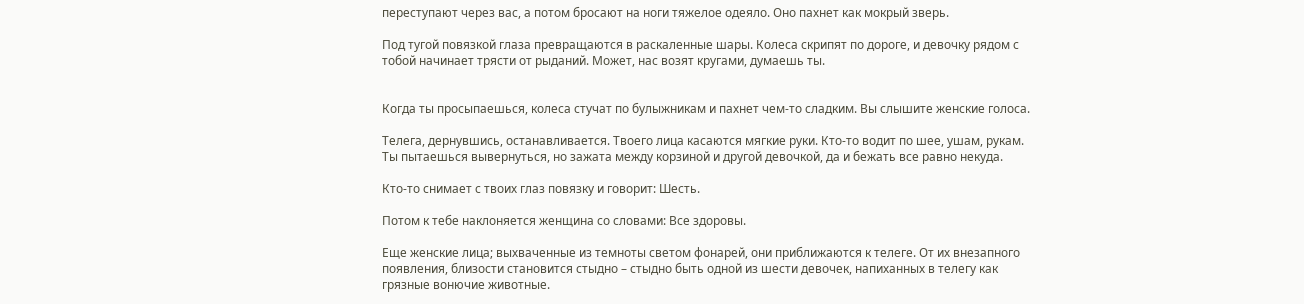переступают через вас, а потом бросают на ноги тяжелое одеяло. Оно пахнет как мокрый зверь.

Под тугой повязкой глаза превращаются в раскаленные шары. Колеса скрипят по дороге, и девочку рядом с тобой начинает трясти от рыданий. Может, нас возят кругами, думаешь ты.


Когда ты просыпаешься, колеса стучат по булыжникам и пахнет чем-то сладким. Вы слышите женские голоса.

Телега, дернувшись, останавливается. Твоего лица касаются мягкие руки. Кто-то водит по шее, ушам, рукам. Ты пытаешься вывернуться, но зажата между корзиной и другой девочкой, да и бежать все равно некуда.

Кто-то снимает с твоих глаз повязку и говорит: Шесть.

Потом к тебе наклоняется женщина со словами: Все здоровы.

Еще женские лица; выхваченные из темноты светом фонарей, они приближаются к телеге. От их внезапного появления, близости становится стыдно – стыдно быть одной из шести девочек, напиханных в телегу как грязные вонючие животные.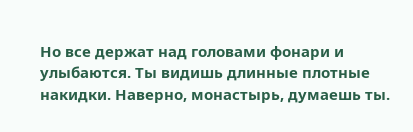Но все держат над головами фонари и улыбаются. Ты видишь длинные плотные накидки. Наверно, монастырь, думаешь ты.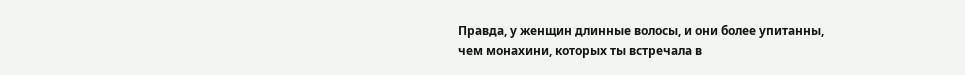Правда, у женщин длинные волосы, и они более упитанны, чем монахини, которых ты встречала в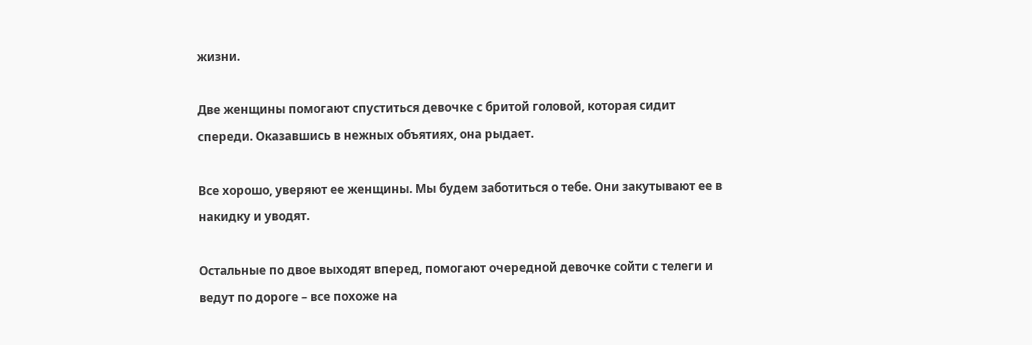жизни.

Две женщины помогают спуститься девочке с бритой головой, которая сидит спереди. Оказавшись в нежных объятиях, она рыдает.

Все хорошо, уверяют ее женщины. Мы будем заботиться о тебе. Они закутывают ее в накидку и уводят.

Остальные по двое выходят вперед, помогают очередной девочке сойти с телеги и ведут по дороге – все похоже на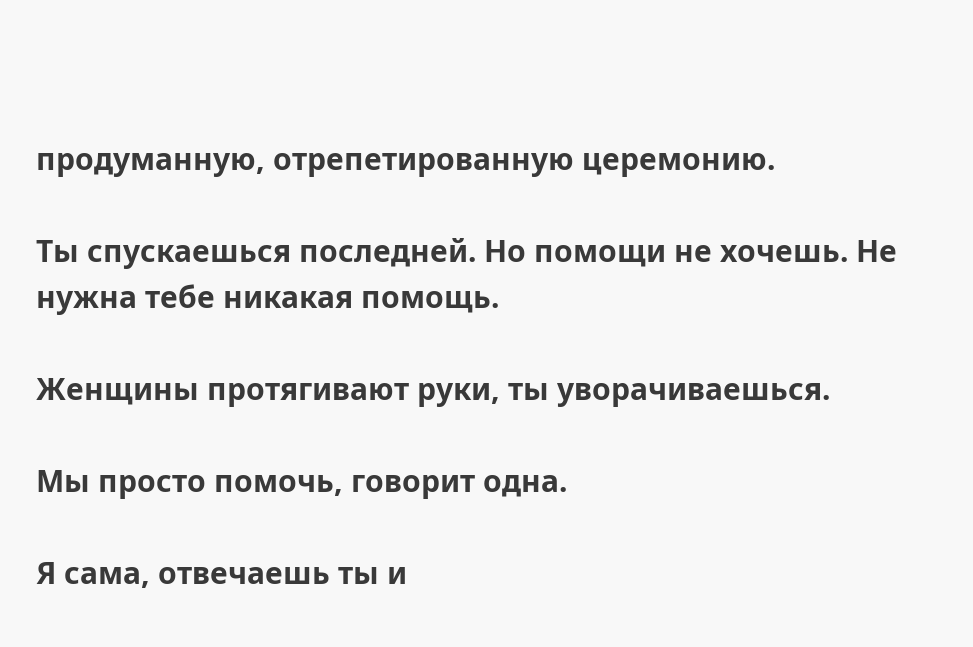продуманную, отрепетированную церемонию.

Ты спускаешься последней. Но помощи не хочешь. Не нужна тебе никакая помощь.

Женщины протягивают руки, ты уворачиваешься.

Мы просто помочь, говорит одна.

Я сама, отвечаешь ты и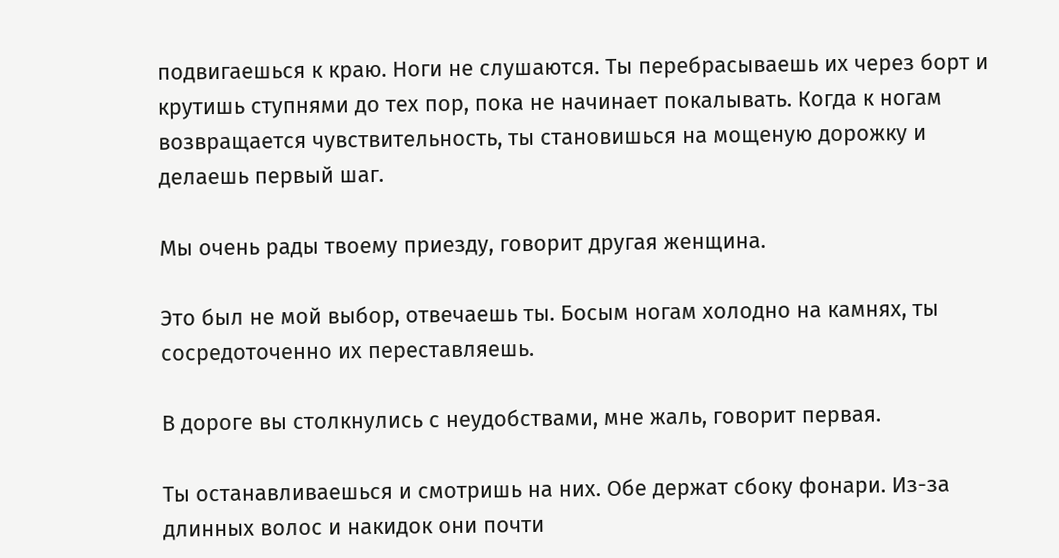подвигаешься к краю. Ноги не слушаются. Ты перебрасываешь их через борт и крутишь ступнями до тех пор, пока не начинает покалывать. Когда к ногам возвращается чувствительность, ты становишься на мощеную дорожку и делаешь первый шаг.

Мы очень рады твоему приезду, говорит другая женщина.

Это был не мой выбор, отвечаешь ты. Босым ногам холодно на камнях, ты сосредоточенно их переставляешь.

В дороге вы столкнулись с неудобствами, мне жаль, говорит первая.

Ты останавливаешься и смотришь на них. Обе держат сбоку фонари. Из-за длинных волос и накидок они почти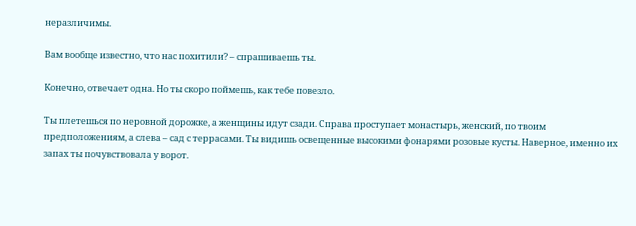неразличимы.

Вам вообще известно, что нас похитили? – спрашиваешь ты.

Конечно, отвечает одна. Но ты скоро поймешь, как тебе повезло.

Ты плетешься по неровной дорожке, а женщины идут сзади. Справа проступает монастырь, женский, по твоим предположениям, а слева – сад с террасами. Ты видишь освещенные высокими фонарями розовые кусты. Наверное, именно их запах ты почувствовала у ворот.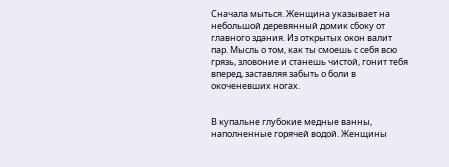Сначала мыться. Женщина указывает на небольшой деревянный домик сбоку от главного здания. Из открытых окон валит пар. Мысль о том, как ты смоешь с себя всю грязь, зловоние и станешь чистой, гонит тебя вперед, заставляя забыть о боли в окоченевших ногах.


В купальне глубокие медные ванны, наполненные горячей водой. Женщины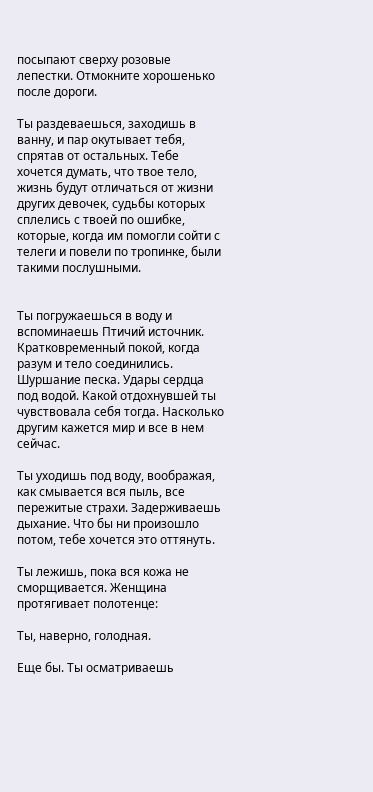посыпают сверху розовые лепестки. Отмокните хорошенько после дороги.

Ты раздеваешься, заходишь в ванну, и пар окутывает тебя, спрятав от остальных. Тебе хочется думать, что твое тело, жизнь будут отличаться от жизни других девочек, судьбы которых сплелись с твоей по ошибке, которые, когда им помогли сойти с телеги и повели по тропинке, были такими послушными.


Ты погружаешься в воду и вспоминаешь Птичий источник. Кратковременный покой, когда разум и тело соединились. Шуршание песка. Удары сердца под водой. Какой отдохнувшей ты чувствовала себя тогда. Насколько другим кажется мир и все в нем сейчас.

Ты уходишь под воду, воображая, как смывается вся пыль, все пережитые страхи. Задерживаешь дыхание. Что бы ни произошло потом, тебе хочется это оттянуть.

Ты лежишь, пока вся кожа не сморщивается. Женщина протягивает полотенце:

Ты, наверно, голодная.

Еще бы. Ты осматриваешь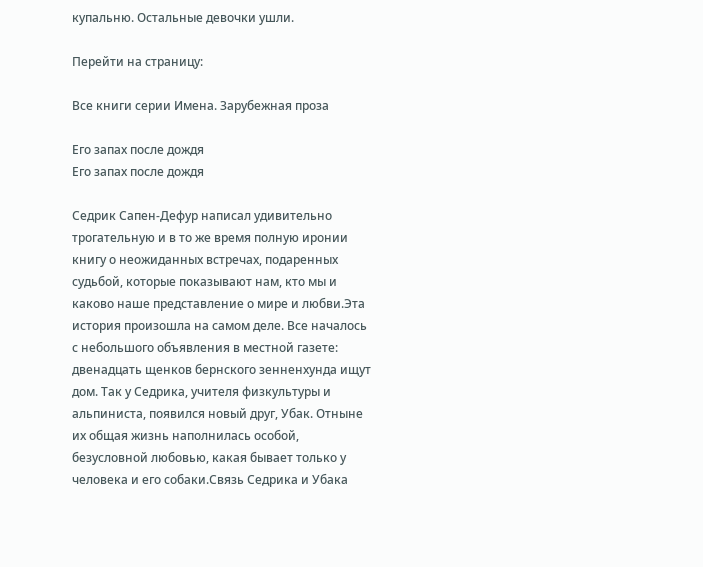купальню. Остальные девочки ушли.

Перейти на страницу:

Все книги серии Имена. Зарубежная проза

Его запах после дождя
Его запах после дождя

Седрик Сапен-Дефур написал удивительно трогательную и в то же время полную иронии книгу о неожиданных встречах, подаренных судьбой, которые показывают нам, кто мы и каково наше представление о мире и любви.Эта история произошла на самом деле. Все началось с небольшого объявления в местной газете: двенадцать щенков бернского зенненхунда ищут дом. Так у Седрика, учителя физкультуры и альпиниста, появился новый друг, Убак. Отныне их общая жизнь наполнилась особой, безусловной любовью, какая бывает только у человека и его собаки.Связь Седрика и Убака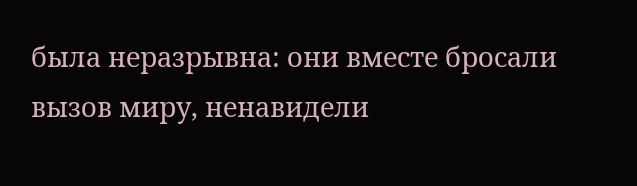была неразрывна: они вместе бросали вызов миру, ненавидели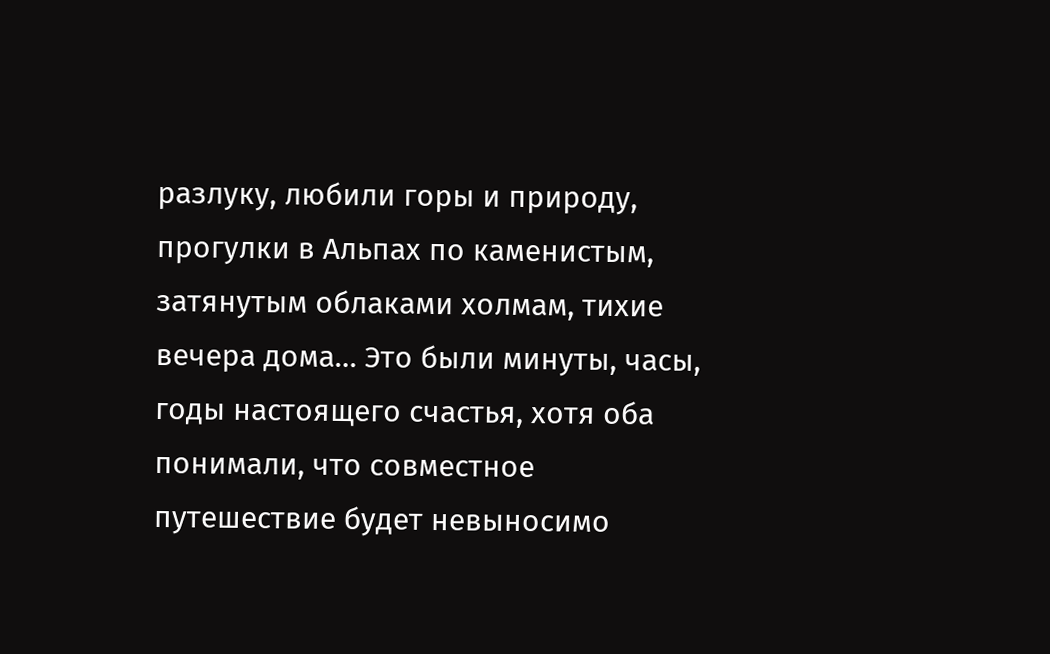разлуку, любили горы и природу, прогулки в Альпах по каменистым, затянутым облаками холмам, тихие вечера дома… Это были минуты, часы, годы настоящего счастья, хотя оба понимали, что совместное путешествие будет невыносимо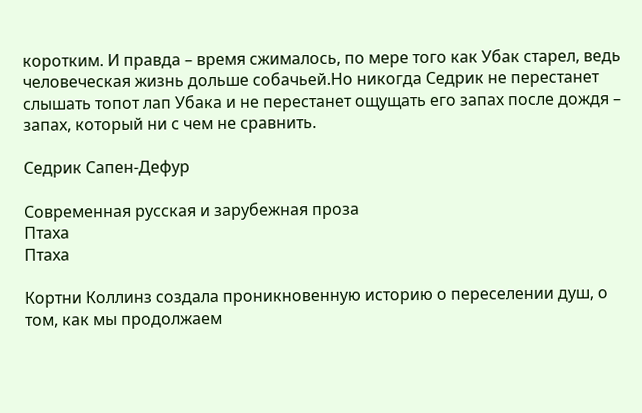коротким. И правда – время сжималось, по мере того как Убак старел, ведь человеческая жизнь дольше собачьей.Но никогда Седрик не перестанет слышать топот лап Убака и не перестанет ощущать его запах после дождя – запах, который ни с чем не сравнить.

Седрик Сапен-Дефур

Современная русская и зарубежная проза
Птаха
Птаха

Кортни Коллинз создала проникновенную историю о переселении душ, о том, как мы продолжаем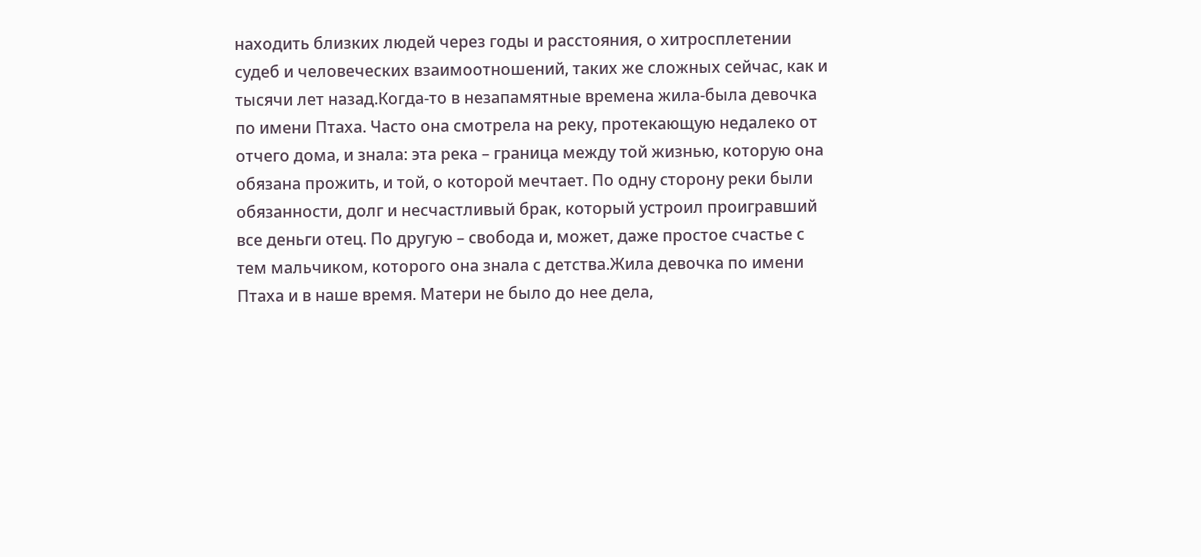находить близких людей через годы и расстояния, о хитросплетении судеб и человеческих взаимоотношений, таких же сложных сейчас, как и тысячи лет назад.Когда-то в незапамятные времена жила-была девочка по имени Птаха. Часто она смотрела на реку, протекающую недалеко от отчего дома, и знала: эта река – граница между той жизнью, которую она обязана прожить, и той, о которой мечтает. По одну сторону реки были обязанности, долг и несчастливый брак, который устроил проигравший все деньги отец. По другую – свобода и, может, даже простое счастье с тем мальчиком, которого она знала с детства.Жила девочка по имени Птаха и в наше время. Матери не было до нее дела,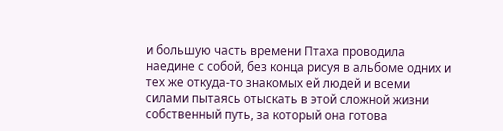и большую часть времени Птаха проводила наедине с собой, без конца рисуя в альбоме одних и тех же откуда-то знакомых ей людей и всеми силами пытаясь отыскать в этой сложной жизни собственный путь, за который она готова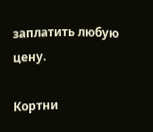заплатить любую цену.

Кортни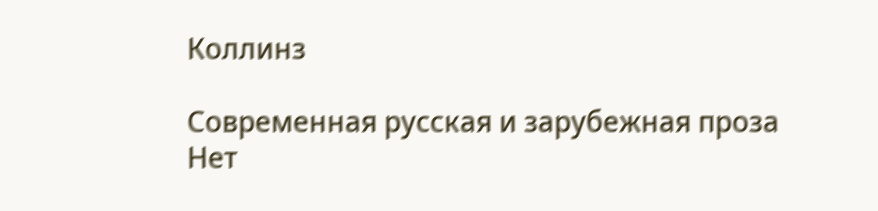Коллинз

Современная русская и зарубежная проза
Нет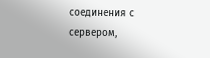соединения с сервером,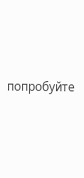попробуйте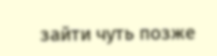зайти чуть позже